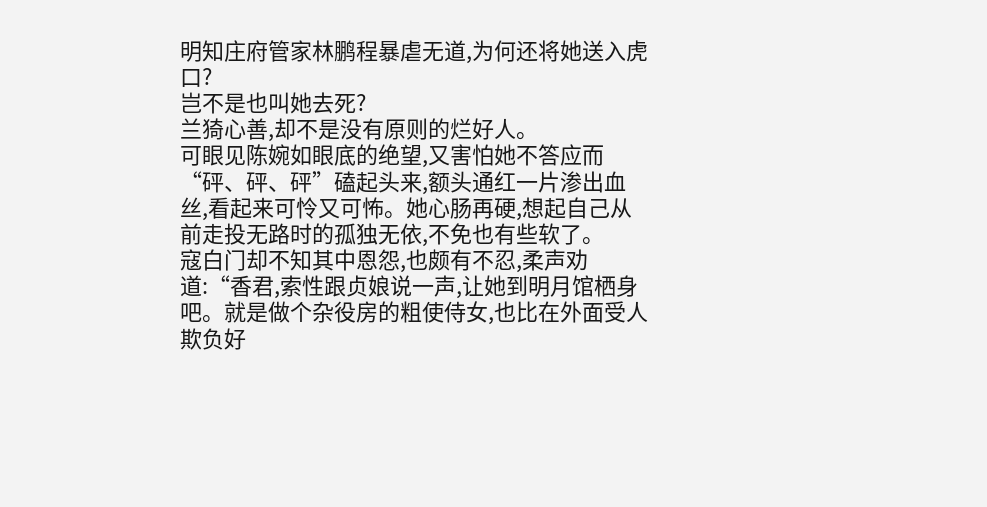明知庄府管家林鹏程暴虐无道,为何还将她送入虎口?
岂不是也叫她去死?
兰猗心善,却不是没有原则的烂好人。
可眼见陈婉如眼底的绝望,又害怕她不答应而“砰、砰、砰”磕起头来,额头通红一片渗出血丝,看起来可怜又可怖。她心肠再硬,想起自己从前走投无路时的孤独无依,不免也有些软了。
寇白门却不知其中恩怨,也颇有不忍,柔声劝道:“香君,索性跟贞娘说一声,让她到明月馆栖身吧。就是做个杂役房的粗使侍女,也比在外面受人欺负好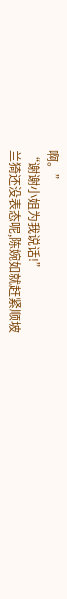啊。”
“谢谢小姐为我说话!”
兰猗还没表态呢,陈婉如就赶紧顺坡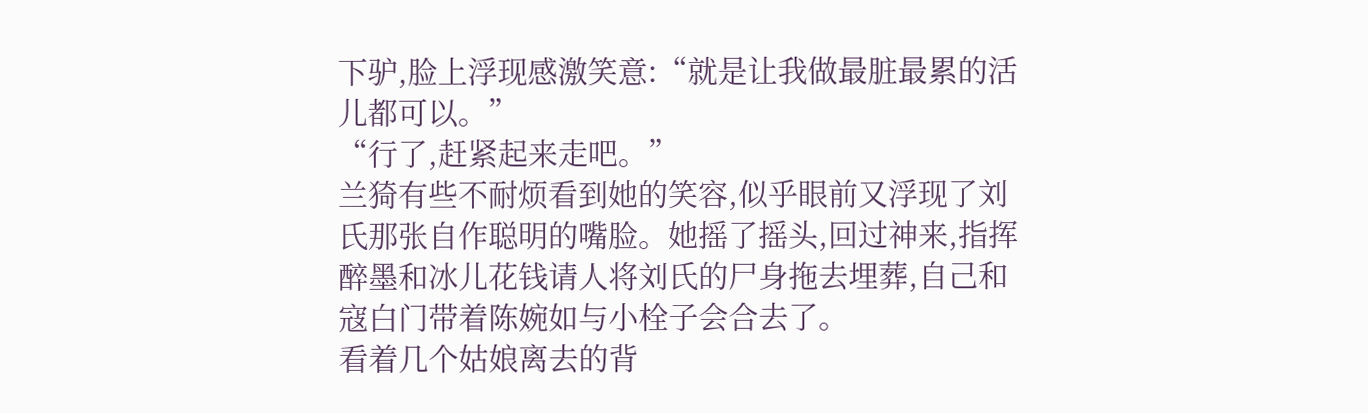下驴,脸上浮现感激笑意:“就是让我做最脏最累的活儿都可以。”
“行了,赶紧起来走吧。”
兰猗有些不耐烦看到她的笑容,似乎眼前又浮现了刘氏那张自作聪明的嘴脸。她摇了摇头,回过神来,指挥醉墨和冰儿花钱请人将刘氏的尸身拖去埋葬,自己和寇白门带着陈婉如与小栓子会合去了。
看着几个姑娘离去的背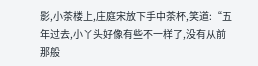影,小茶楼上,庄庭宋放下手中茶杯,笑道:“五年过去,小丫头好像有些不一样了,没有从前那般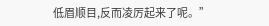低眉顺目,反而凌厉起来了呢。”